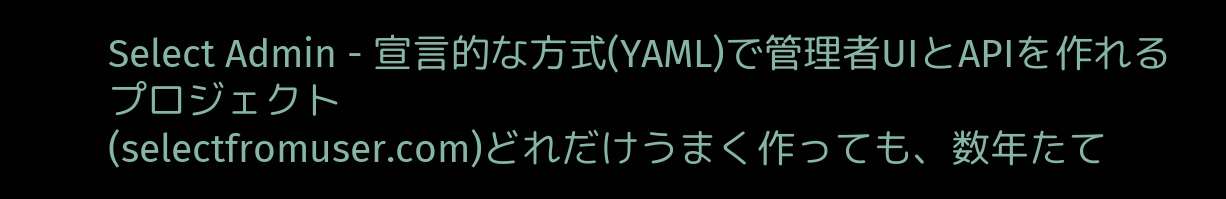Select Admin - 宣言的な方式(YAML)で管理者UIとAPIを作れるプロジェクト
(selectfromuser.com)どれだけうまく作っても、数年たて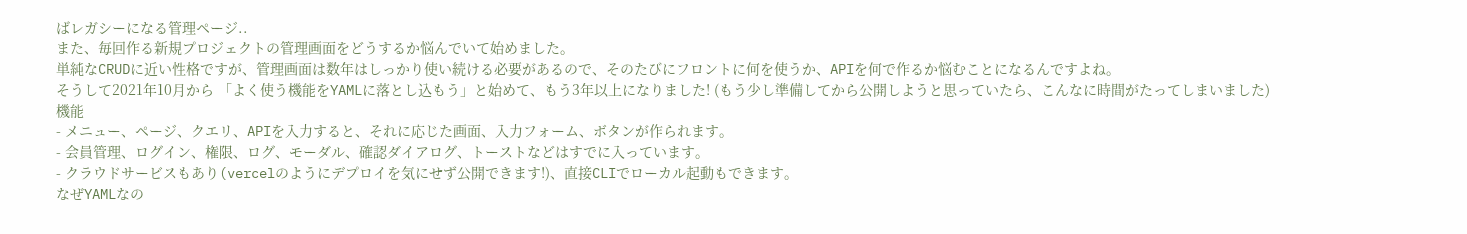ばレガシーになる管理ページ..
また、毎回作る新規プロジェクトの管理画面をどうするか悩んでいて始めました。
単純なCRUDに近い性格ですが、管理画面は数年はしっかり使い続ける必要があるので、そのたびにフロントに何を使うか、APIを何で作るか悩むことになるんですよね。
そうして2021年10月から 「よく使う機能をYAMLに落とし込もう」と始めて、もう3年以上になりました! (もう少し準備してから公開しようと思っていたら、こんなに時間がたってしまいました)
機能
- メニュー、ページ、クエリ、APIを入力すると、それに応じた画面、入力フォーム、ボタンが作られます。
- 会員管理、ログイン、権限、ログ、モーダル、確認ダイアログ、トーストなどはすでに入っています。
- クラウドサービスもあり(vercelのようにデプロイを気にせず公開できます!)、直接CLIでローカル起動もできます。
なぜYAMLなの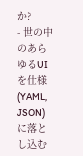か?
- 世の中のあらゆるUIを仕様(YAML, JSON)に落とし込む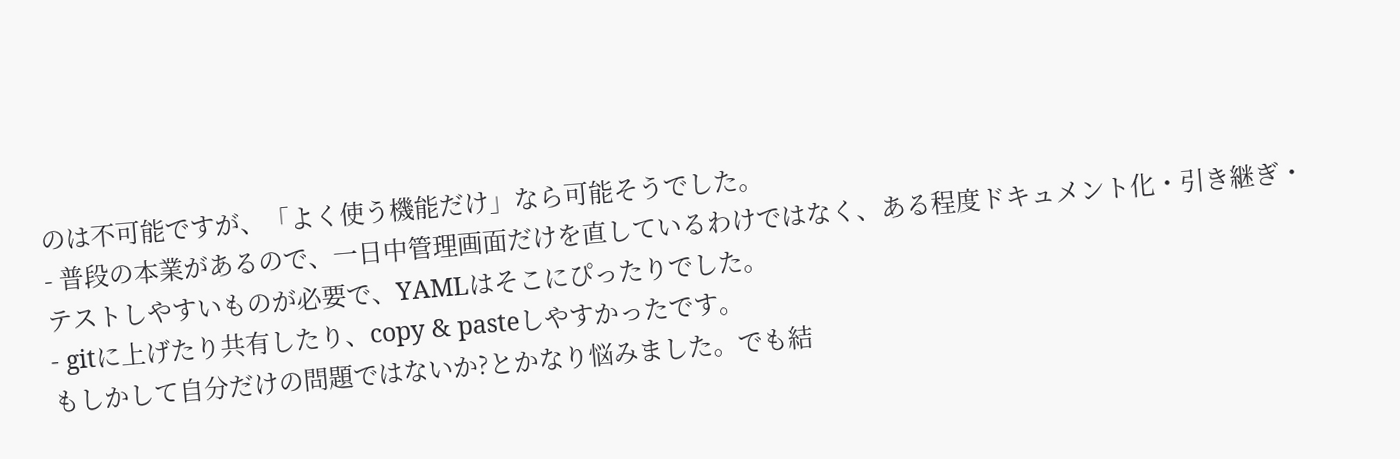のは不可能ですが、「よく使う機能だけ」なら可能そうでした。
- 普段の本業があるので、一日中管理画面だけを直しているわけではなく、ある程度ドキュメント化・引き継ぎ・テストしやすいものが必要で、YAMLはそこにぴったりでした。
- gitに上げたり共有したり、copy & pasteしやすかったです。
もしかして自分だけの問題ではないか?とかなり悩みました。でも結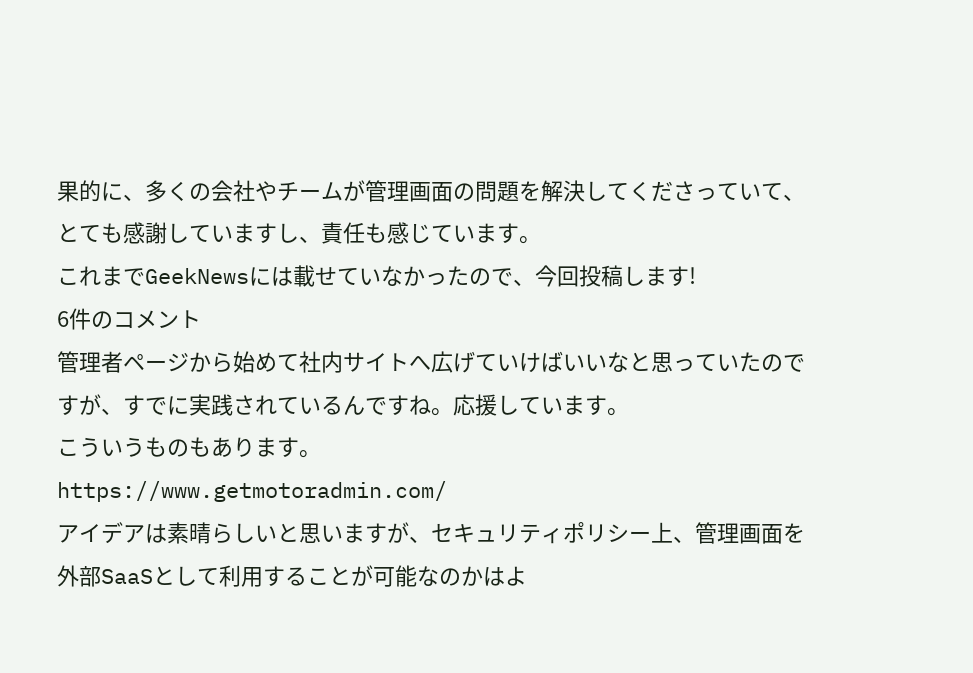果的に、多くの会社やチームが管理画面の問題を解決してくださっていて、とても感謝していますし、責任も感じています。
これまでGeekNewsには載せていなかったので、今回投稿します!
6件のコメント
管理者ページから始めて社内サイトへ広げていけばいいなと思っていたのですが、すでに実践されているんですね。応援しています。
こういうものもあります。
https://www.getmotoradmin.com/
アイデアは素晴らしいと思いますが、セキュリティポリシー上、管理画面を外部SaaSとして利用することが可能なのかはよ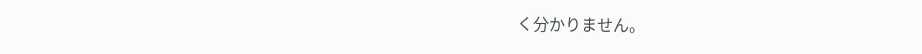く分かりません。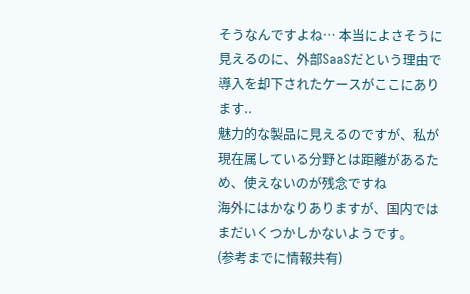そうなんですよね… 本当によさそうに見えるのに、外部SaaSだという理由で導入を却下されたケースがここにあります..
魅力的な製品に見えるのですが、私が現在属している分野とは距離があるため、使えないのが残念ですね
海外にはかなりありますが、国内ではまだいくつかしかないようです。
(参考までに情報共有)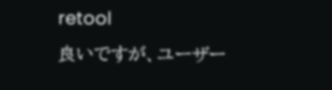retool
良いですが、ユーザー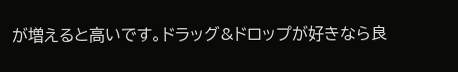が増えると高いです。ドラッグ&ドロップが好きなら良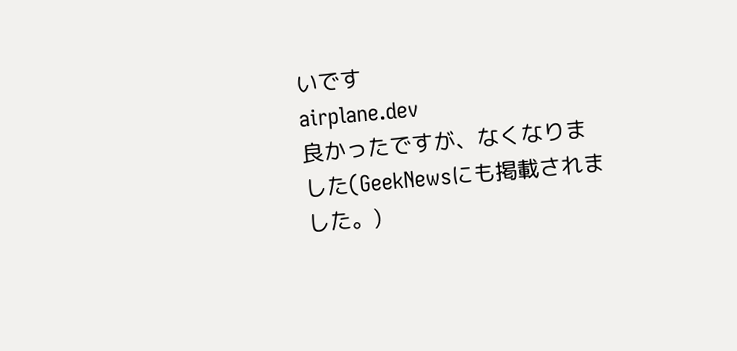いです
airplane.dev
良かったですが、なくなりました(GeekNewsにも掲載されました。)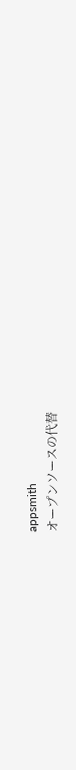appsmith
オープンソースの代替